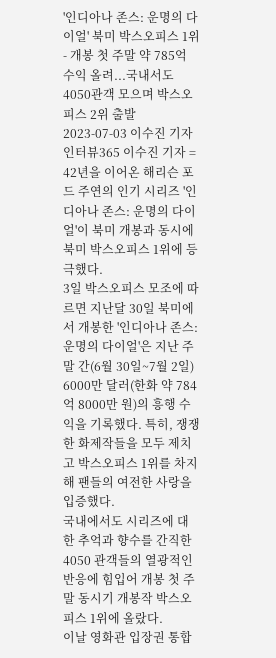'인디아나 존스: 운명의 다이얼' 북미 박스오피스 1위
- 개봉 첫 주말 약 785억 수익 올려...국내서도 4050관객 모으며 박스오피스 2위 출발
2023-07-03 이수진 기자
인터뷰365 이수진 기자 = 42년을 이어온 해리슨 포드 주연의 인기 시리즈 '인디아나 존스: 운명의 다이얼'이 북미 개봉과 동시에 북미 박스오피스 1위에 등극했다.
3일 박스오피스 모조에 따르면 지난달 30일 북미에서 개봉한 '인디아나 존스: 운명의 다이얼'은 지난 주말 간(6월 30일~7월 2일) 6000만 달러(한화 약 784억 8000만 원)의 흥행 수익을 기록했다. 특히, 쟁쟁한 화제작들을 모두 제치고 박스오피스 1위를 차지해 팬들의 여전한 사랑을 입증했다.
국내에서도 시리즈에 대한 추억과 향수를 간직한 4050 관객들의 열광적인 반응에 힘입어 개봉 첫 주말 동시기 개봉작 박스오피스 1위에 올랐다.
이날 영화관 입장권 통합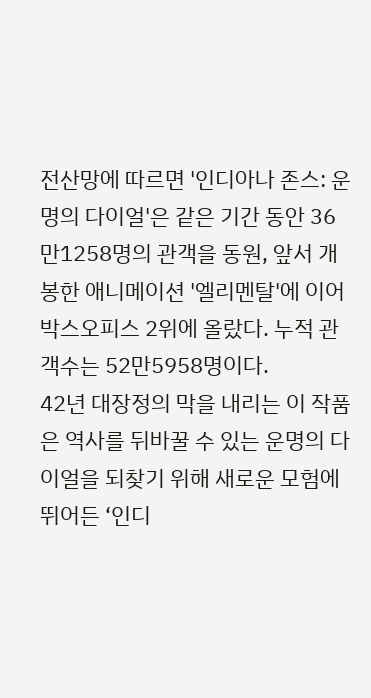전산망에 따르면 '인디아나 존스: 운명의 다이얼'은 같은 기간 동안 36만1258명의 관객을 동원, 앞서 개봉한 애니메이션 '엘리멘탈'에 이어 박스오피스 2위에 올랐다. 누적 관객수는 52만5958명이다.
42년 대장정의 막을 내리는 이 작품은 역사를 뒤바꿀 수 있는 운명의 다이얼을 되찾기 위해 새로운 모험에 뛰어든 ‘인디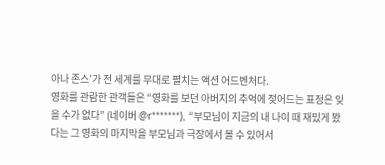아나 존스’가 전 세계를 무대로 펼치는 액션 어드벤처다.
영화를 관람한 관객들은 “영화를 보던 아버지의 추억에 젖어드는 표정은 잊을 수가 없다” (네이버 @r*******), “부모님이 지금의 내 나이 때 재밌게 봤다는 그 영화의 마지막을 부모님과 극장에서 볼 수 있어서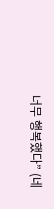너무 행복했다” (네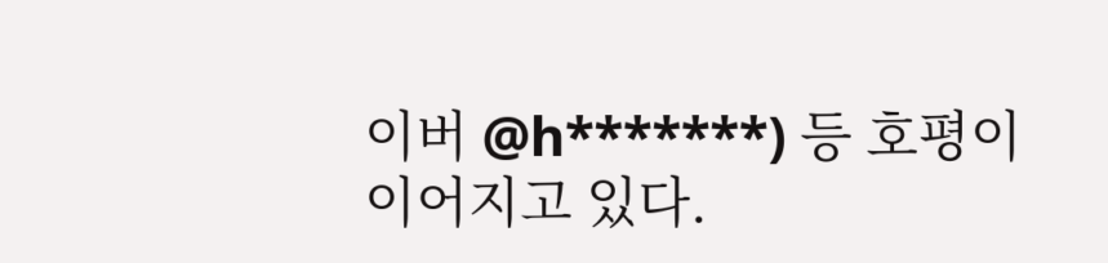이버 @h*******) 등 호평이 이어지고 있다.